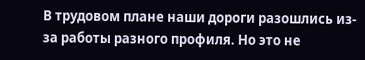В трудовом плане наши дороги разошлись из-за работы разного профиля. Но это не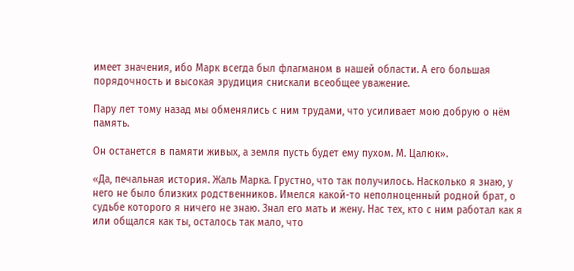имеет значения, ибо Марк всегда был флагманом в нашей области. А его большая порядочность и высокая эрудиция снискали всеобщее уважение.

Пару лет тому назад мы обменялись с ним трудами, что усиливает мою добрую о нём память.

Он останется в памяти живых, а земля пусть будет ему пухом. М. Цалюк».

«Да, печальная история. Жаль Марка. Грустно, что так получилось. Насколько я знаю, у него не было близких родственников. Имелся какой-то неполноценный родной брат, о судьбе которого я ничего не знаю. Знал его мать и жену. Нас тех, кто с ним работал как я или общался как ты, осталось так мало, что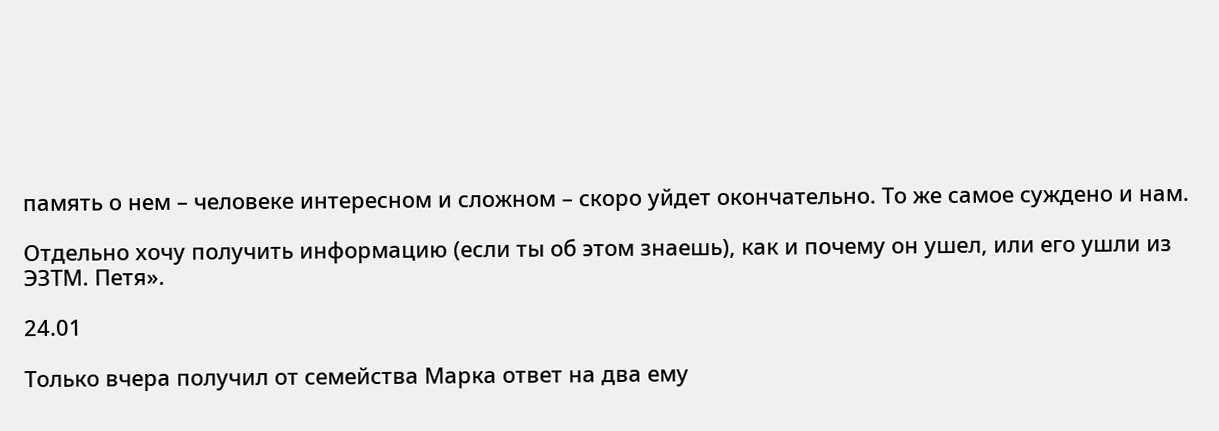память о нем – человеке интересном и сложном – скоро уйдет окончательно. То же самое суждено и нам.

Отдельно хочу получить информацию (если ты об этом знаешь), как и почему он ушел, или его ушли из ЭЗТМ. Петя».

24.01

Только вчера получил от семейства Марка ответ на два ему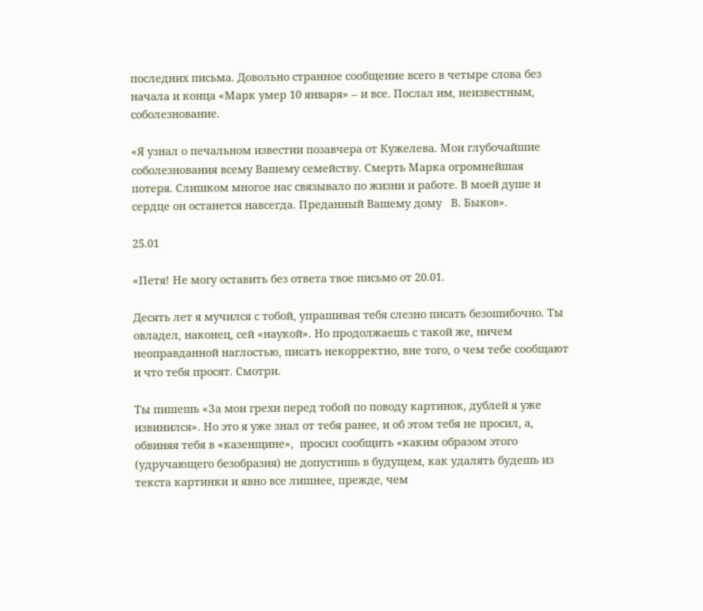последних письма. Довольно странное сообщение всего в четыре слова без начала и конца «Марк умер 10 января» – и все. Послал им, неизвестным, соболезнование.

«Я узнал о печальном известии позавчера от Кужелева. Мои глубочайшие соболезнования всему Вашему семейству. Смерть Марка огромнейшая потеря. Слишком многое нас связывало по жизни и работе. В моей душе и сердце он останется навсегда. Преданный Вашему дому   В. Быков».

25.01

«Петя! Не могу оставить без ответа твое письмо от 20.01.

Десять лет я мучился с тобой, упрашивая тебя слезно писать безошибочно. Ты овладел, наконец, сей «наукой». Но продолжаешь с такой же, ничем неоправданной наглостью, писать некорректно, вне того, о чем тебе сообщают и что тебя просят. Смотри.

Ты пишешь «За мои грехи перед тобой по поводу картинок, дублей я уже извинился». Но это я уже знал от тебя ранее, и об этом тебя не просил, а, обвиняя тебя в «казенщине»,  просил сообщить «каким образом этого (удручающего безобразия) не допустишь в будущем, как удалять будешь из текста картинки и явно все лишнее, прежде, чем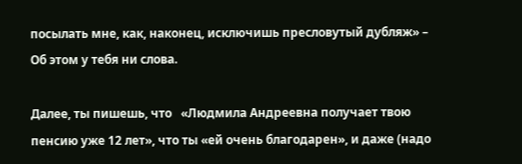посылать мне, как, наконец, исключишь пресловутый дубляж» – Об этом у тебя ни слова.

Далее, ты пишешь, что   «Людмила Андреевна получает твою пенсию уже 12 лет», что ты «ей очень благодарен», и даже (надо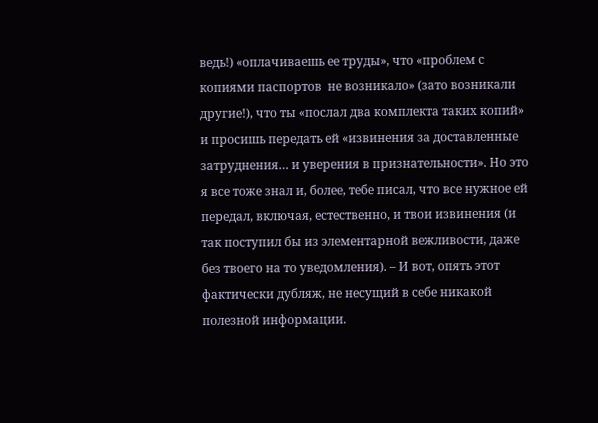ведь!) «оплачиваешь ее труды», что «проблем с копиями паспортов  не возникало» (зато возникали другие!), что ты «послал два комплекта таких копий» и просишь передать ей «извинения за доставленные затруднения… и уверения в признательности». Но это я все тоже знал и, более, тебе писал, что все нужное ей передал, включая, естественно, и твои извинения (и так поступил бы из элементарной вежливости, даже без твоего на то уведомления). – И вот, опять этот фактически дубляж, не несущий в себе никакой полезной информации.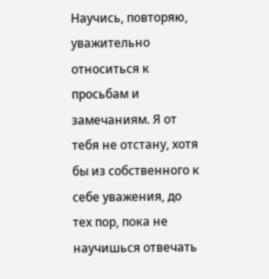Научись, повторяю, уважительно относиться к просьбам и замечаниям. Я от тебя не отстану, хотя бы из собственного к себе уважения, до тех пор, пока не научишься отвечать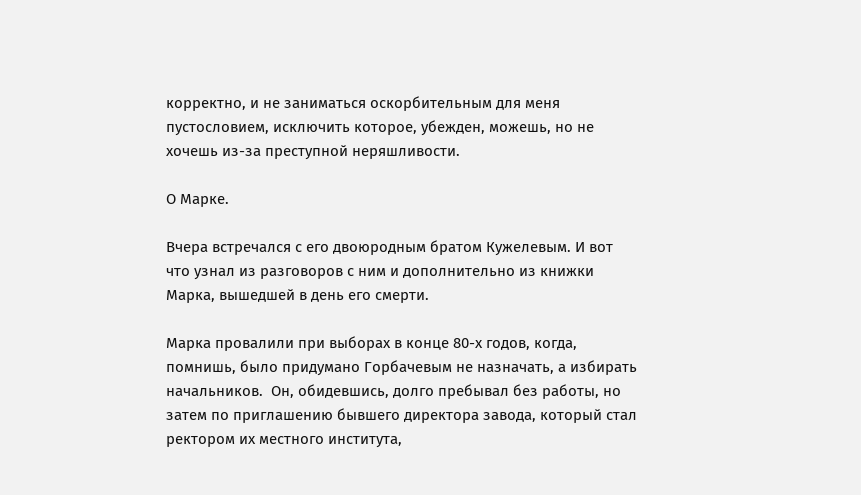корректно, и не заниматься оскорбительным для меня пустословием, исключить которое, убежден, можешь, но не хочешь из-за преступной неряшливости.

О Марке.

Вчера встречался с его двоюродным братом Кужелевым. И вот что узнал из разговоров с ним и дополнительно из книжки Марка, вышедшей в день его смерти.

Марка провалили при выборах в конце 80-х годов, когда, помнишь, было придумано Горбачевым не назначать, а избирать начальников.  Он, обидевшись, долго пребывал без работы, но затем по приглашению бывшего директора завода, который стал ректором их местного института,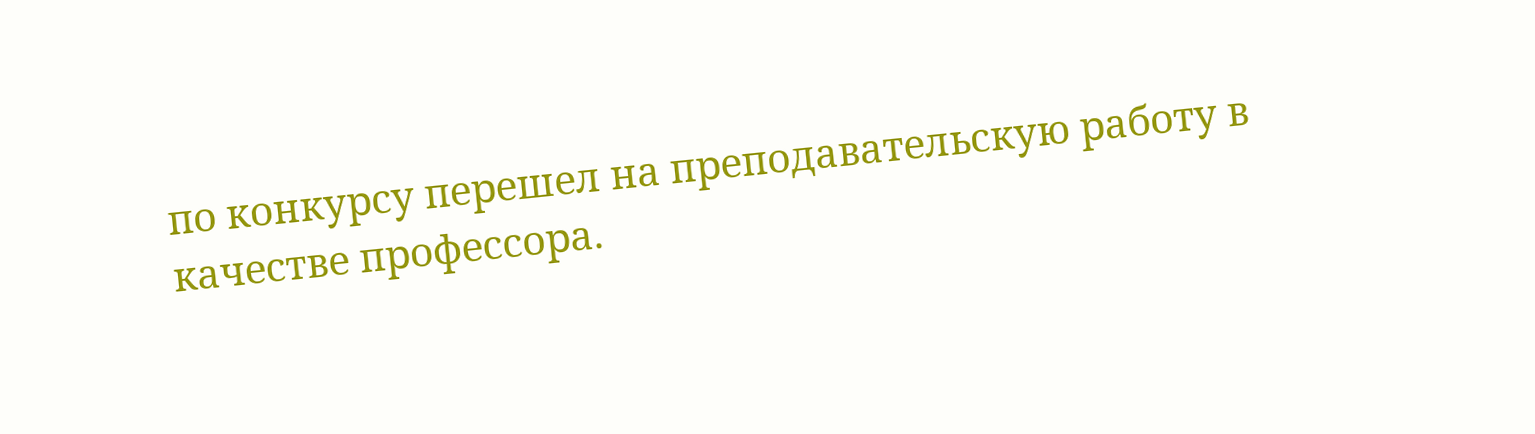по конкурсу перешел на преподавательскую работу в качестве профессора.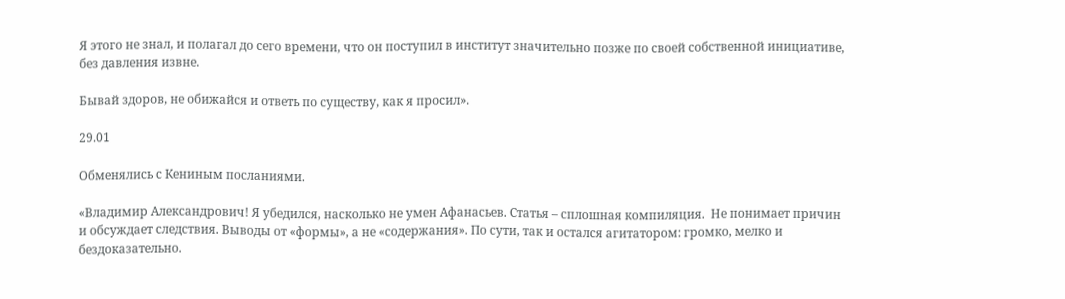Я этого не знал, и полагал до сего времени, что он поступил в институт значительно позже по своей собственной инициативе, без давления извне.

Бывай здоров, не обижайся и ответь по существу, как я просил».

29.01

Обменялись с Кениным посланиями.

«Владимир Александрович! Я убедился, насколько не умен Афанасьев. Статья – сплошная компиляция.  Не понимает причин и обсуждает следствия. Выводы от «формы», а не «содержания». По сути, так и остался агитатором: громко, мелко и бездоказательно.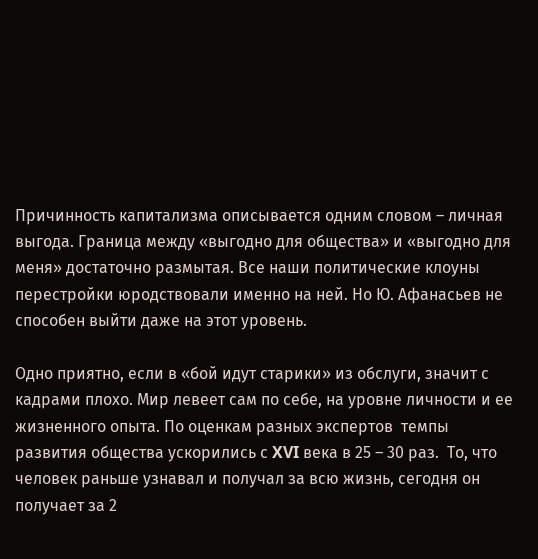Причинность капитализма описывается одним словом – личная выгода. Граница между «выгодно для общества» и «выгодно для меня» достаточно размытая. Все наши политические клоуны перестройки юродствовали именно на ней. Но Ю. Афанасьев не способен выйти даже на этот уровень.

Одно приятно, если в «бой идут старики» из обслуги, значит с кадрами плохо. Мир левеет сам по себе, на уровне личности и ее жизненного опыта. По оценкам разных экспертов  темпы развития общества ускорились с XVI века в 25 – 30 раз.  То, что  человек раньше узнавал и получал за всю жизнь, сегодня он получает за 2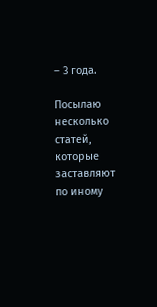– 3 года.

Посылаю несколько статей, которые заставляют по иному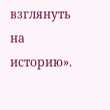взглянуть на историю».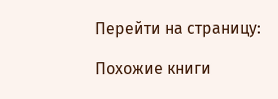Перейти на страницу:

Похожие книги